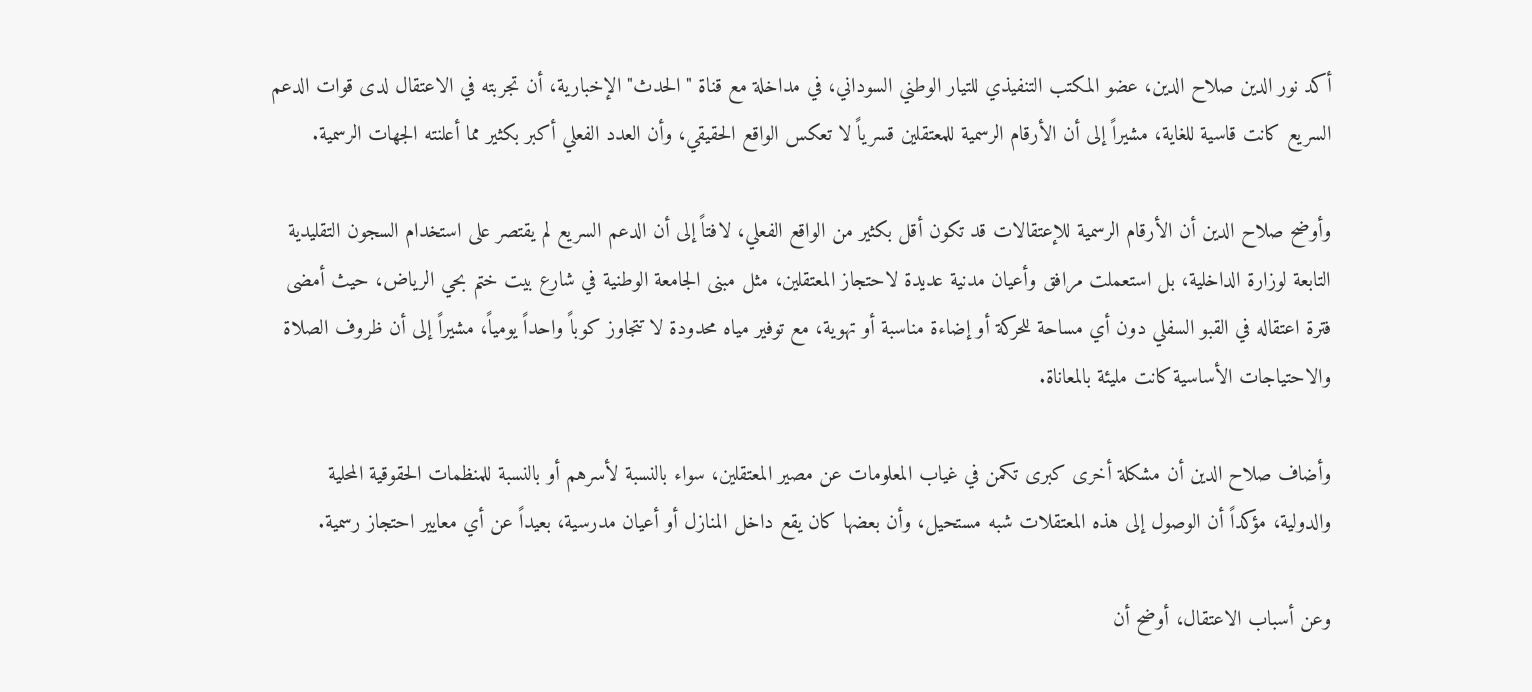أكد نور الدين صلاح الدين، عضو المكتب التنفيذي للتيار الوطني السوداني، في مداخلة مع قناة "الحدث" الإخبارية، أن تجربته في الاعتقال لدى قوات الدعم السريع كانت قاسية للغاية، مشيراً إلى أن الأرقام الرسمية للمعتقلين قسرياً لا تعكس الواقع الحقيقي، وأن العدد الفعلي أكبر بكثير مما أعلنته الجهات الرسمية.

وأوضح صلاح الدين أن الأرقام الرسمية للإعتقالات قد تكون أقل بكثير من الواقع الفعلي، لافتاً إلى أن الدعم السريع لم يقتصر على استخدام السجون التقليدية التابعة لوزارة الداخلية، بل استعملت مرافق وأعيان مدنية عديدة لاحتجاز المعتقلين، مثل مبنى الجامعة الوطنية في شارع بيت ختم بحي الرياض، حيث أمضى فترة اعتقاله في القبو السفلي دون أي مساحة للحركة أو إضاءة مناسبة أو تهوية، مع توفير مياه محدودة لا تتجاوز كوباً واحداً يومياً، مشيراً إلى أن ظروف الصلاة والاحتياجات الأساسية كانت مليئة بالمعاناة.

وأضاف صلاح الدين أن مشكلة أخرى كبرى تكمن في غياب المعلومات عن مصير المعتقلين، سواء بالنسبة لأسرهم أو بالنسبة للمنظمات الحقوقية المحلية والدولية، مؤكداً أن الوصول إلى هذه المعتقلات شبه مستحيل، وأن بعضها كان يقع داخل المنازل أو أعيان مدرسية، بعيداً عن أي معايير احتجاز رسمية.

وعن أسباب الاعتقال، أوضح أن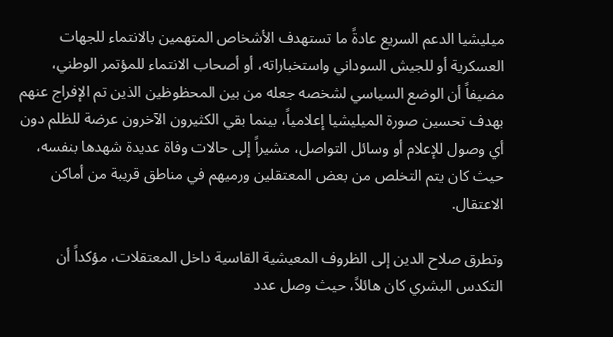ميليشيا الدعم السريع عادةً ما تستهدف الأشخاص المتهمين بالانتماء للجهات العسكرية أو للجيش السوداني واستخباراته، أو أصحاب الانتماء للمؤتمر الوطني، مضيفاً أن الوضع السياسي لشخصه جعله من بين المحظوظين الذين تم الإفراج عنهم بهدف تحسين صورة الميليشيا إعلامياً، بينما بقي الكثيرون الآخرون عرضة للظلم دون أي وصول للإعلام أو وسائل التواصل، مشيراً إلى حالات وفاة عديدة شهدها بنفسه، حيث كان يتم التخلص من بعض المعتقلين ورميهم في مناطق قريبة من أماكن الاعتقال.

وتطرق صلاح الدين إلى الظروف المعيشية القاسية داخل المعتقلات، مؤكداً أن التكدس البشري كان هائلاً، حيث وصل عدد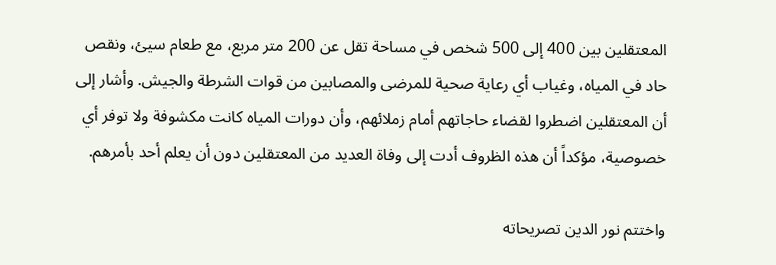المعتقلين بين 400 إلى 500 شخص في مساحة تقل عن 200 متر مربع، مع طعام سيئ، ونقص حاد في المياه، وغياب أي رعاية صحية للمرضى والمصابين من قوات الشرطة والجيش. وأشار إلى أن المعتقلين اضطروا لقضاء حاجاتهم أمام زملائهم، وأن دورات المياه كانت مكشوفة ولا توفر أي خصوصية، مؤكداً أن هذه الظروف أدت إلى وفاة العديد من المعتقلين دون أن يعلم أحد بأمرهم.

واختتم نور الدين تصريحاته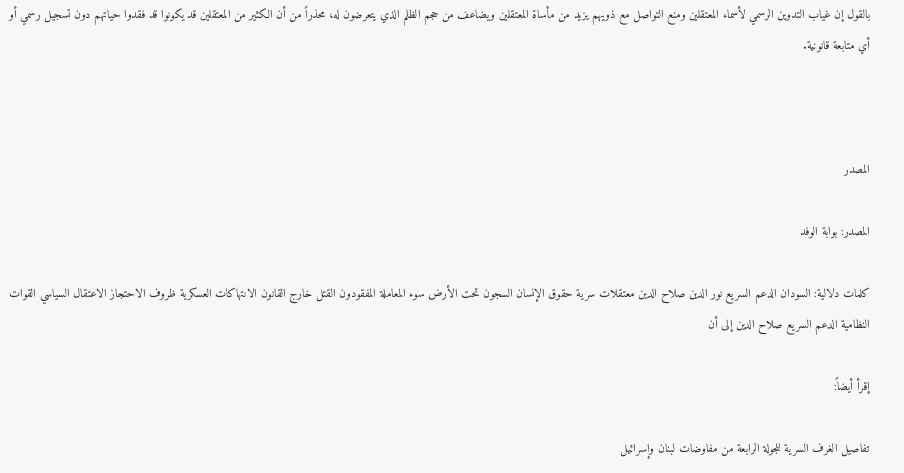بالقول إن غياب التدوين الرسمي لأسماء المعتقلين ومنع التواصل مع ذويهم يزيد من مأساة المعتقلين ويضاعف من حجم الظلم الذي يتعرضون له، محذراً من أن الكثير من المعتقلين قد يكونوا قد فقدوا حياتهم دون تسجيل رسمي أو أي متابعة قانونية.



المصدر

المصدر: بوابة الوفد

كلمات دلالية: السودان الدعم السريع نور الدين صلاح الدين معتقلات سرية حقوق الإنسان السجون تحت الأرض سوء المعاملة المفقودون القتل خارج القانون الانتهاكات العسكرية ظروف الاحتجاز الاعتقال السياسي القوات النظامية الدعم السریع صلاح الدین إلى أن

إقرأ أيضاً:

تفاصيل الغرف السرية للجولة الرابعة من مفاوضات لبنان وإسرائيل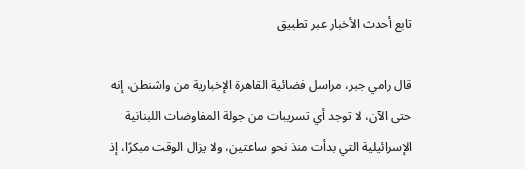تابع أحدث الأخبار عبر تطبيق

قال رامي جبر، مراسل فضائية القاهرة الإخبارية من واشنطن، إنه حتى الآن، لا توجد أي تسريبات من جولة المفاوضات اللبنانية الإسرائيلية التي بدأت منذ نحو ساعتين، ولا يزال الوقت مبكرًا، إذ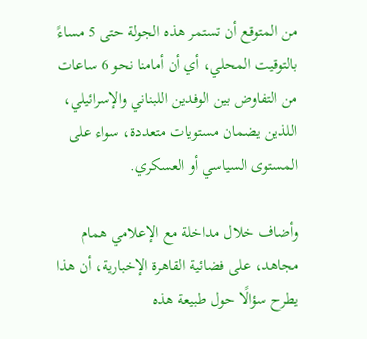من المتوقع أن تستمر هذه الجولة حتى 5 مساءً بالتوقيت المحلي، أي أن أمامنا نحو 6 ساعات من التفاوض بين الوفدين اللبناني والإسرائيلي، اللذين يضمان مستويات متعددة، سواء على المستوى السياسي أو العسكري.

وأضاف خلال مداخلة مع الإعلامي همام مجاهد، على فضائية القاهرة الإخبارية، أن هذا يطرح سؤالًا حول طبيعة هذه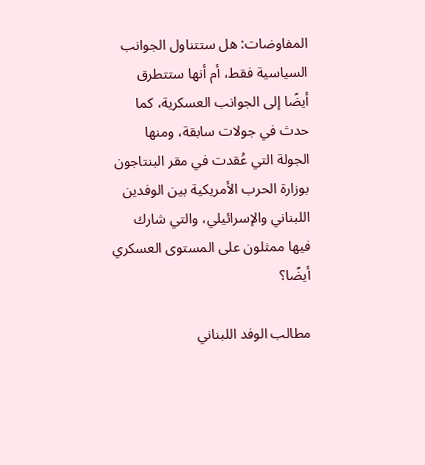المفاوضات: هل ستتناول الجوانب السياسية فقط، أم أنها ستتطرق أيضًا إلى الجوانب العسكرية، كما حدث في جولات سابقة، ومنها الجولة التي عُقدت في مقر البنتاجون بوزارة الحرب الأمريكية بين الوفدين اللبناني والإسرائيلي، والتي شارك فيها ممثلون على المستوى العسكري أيضًا؟

مطالب الوفد اللبناني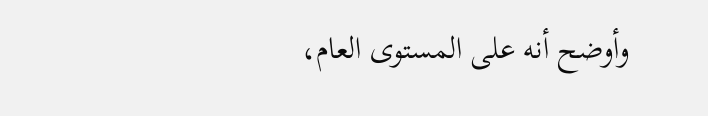وأوضح أنه على المستوى العام،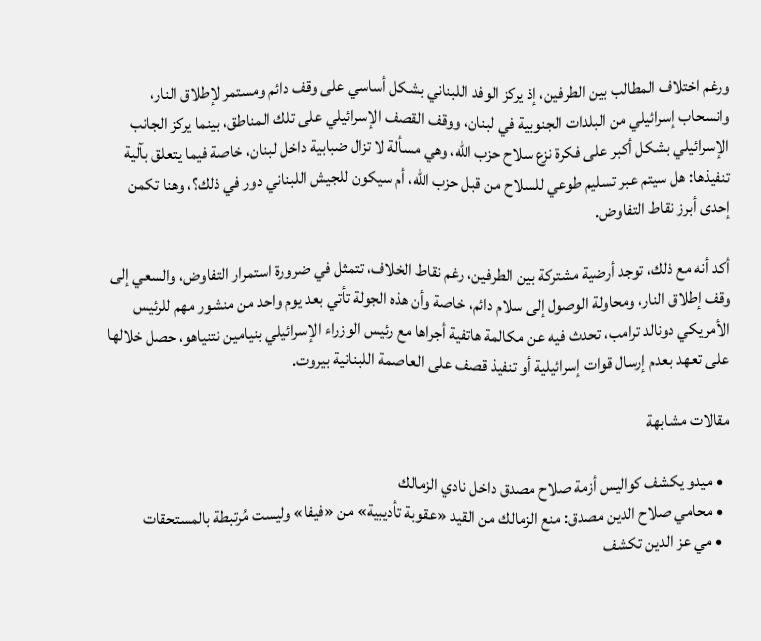ورغم اختلاف المطالب بين الطرفين، إذ يركز الوفد اللبناني بشكل أساسي على وقف دائم ومستمر لإطلاق النار، وانسحاب إسرائيلي من البلدات الجنوبية في لبنان، ووقف القصف الإسرائيلي على تلك المناطق، بينما يركز الجانب الإسرائيلي بشكل أكبر على فكرة نزع سلاح حزب الله، وهي مسألة لا تزال ضبابية داخل لبنان، خاصة فيما يتعلق بآلية تنفيذها: هل سيتم عبر تسليم طوعي للسلاح من قبل حزب الله، أم سيكون للجيش اللبناني دور في ذلك؟، وهنا تكمن إحدى أبرز نقاط التفاوض.

أكد أنه مع ذلك، توجد أرضية مشتركة بين الطرفين، رغم نقاط الخلاف، تتمثل في ضرورة استمرار التفاوض، والسعي إلى وقف إطلاق النار، ومحاولة الوصول إلى سلام دائم، خاصة وأن هذه الجولة تأتي بعد يوم واحد من منشور مهم للرئيس الأمريكي دونالد ترامب، تحدث فيه عن مكالمة هاتفية أجراها مع رئيس الوزراء الإسرائيلي بنيامين نتنياهو، حصل خلالها على تعهد بعدم إرسال قوات إسرائيلية أو تنفيذ قصف على العاصمة اللبنانية بيروت.

مقالات مشابهة

  • ميدو يكشف كواليس أزمة صلاح مصدق داخل نادي الزمالك
  • محامي صلاح الدين مصدق: منع الزمالك من القيد «عقوبة تأديبية» من «فيفا» وليست مُرتبطة بالمستحقات
  • مي عز الدين تكشف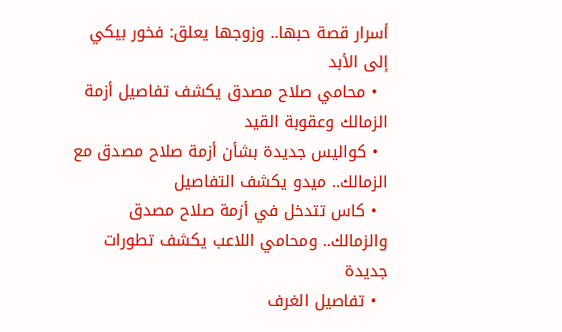أسرار قصة حبها.. وزوجها يعلق: فخور بيكي إلى الأبد
  • محامي صلاح مصدق يكشف تفاصيل أزمة الزمالك وعقوبة القيد
  • كواليس جديدة بشأن أزمة صلاح مصدق مع الزمالك.. ميدو يكشف التفاصيل
  • كاس تتدخل في أزمة صلاح مصدق والزمالك.. ومحامي اللاعب يكشف تطورات جديدة
  • تفاصيل الغرف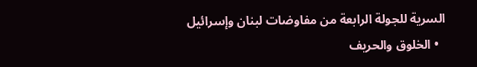السرية للجولة الرابعة من مفاوضات لبنان وإسرائيل
  • الخلوق والحريف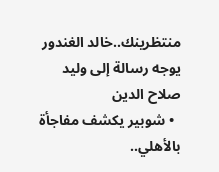منتظرينك..خالد الغندور يوجه رسالة إلى وليد صلاح الدين
  • شوبير يكشف مفاجأة بالأهلي..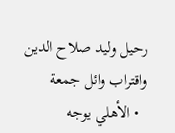رحيل وليد صلاح الدين واقتراب وائل جمعة
  • الأهلي يوجه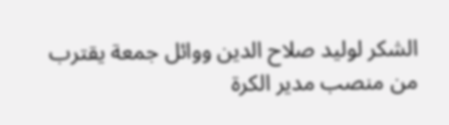الشكر لوليد صلاح الدين ووائل جمعة يقترب من منصب مدير الكرة